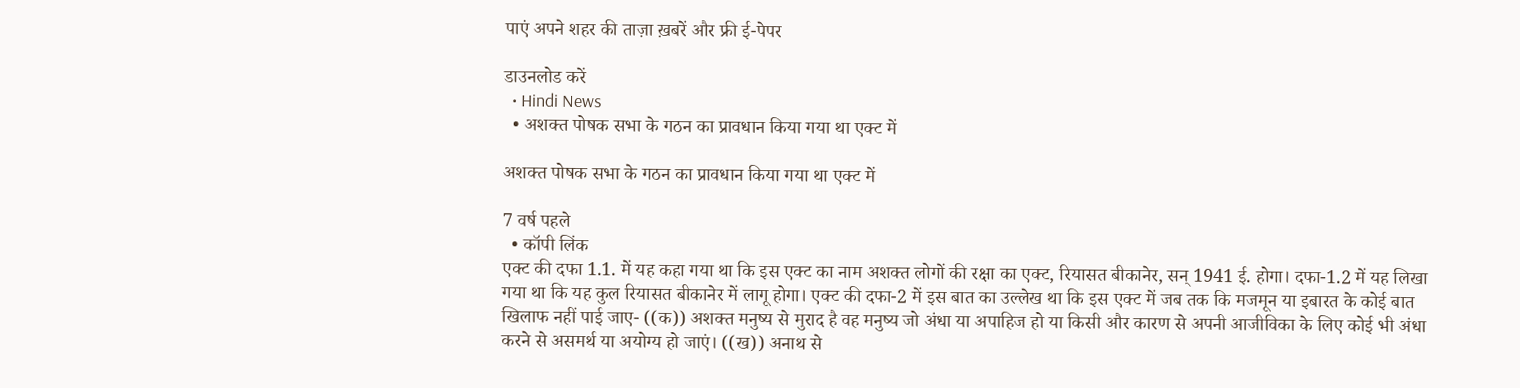पाएं अपने शहर की ताज़ा ख़बरें और फ्री ई-पेपर

डाउनलोड करें
  • Hindi News
  • अशक्त पोषक सभा के गठन का प्रावधान किया गया था एक्ट में

अशक्त पोषक सभा के गठन का प्रावधान किया गया था एक्ट में

7 वर्ष पहले
  • कॉपी लिंक
एक्ट की दफा 1.1. में यह कहा गया था कि इस एक्ट का नाम अशक्त लोगों की रक्षा का एक्ट, रियासत बीकानेर, सन् 1941 ई. होगा। दफा-1.2 में यह लिखा गया था कि यह कुल रियासत बीकानेर में लागू होगा। एक्ट की दफा-2 में इस बात का उल्लेख था कि इस एक्ट में जब तक कि मजमून या इबारत के कोई बात खिलाफ नहीं पाई जाए- ((क)) अशक्त मनुष्य से मुराद है वह मनुष्य जो अंधा या अपाहिज हो या किसी और कारण से अपनी आजीविका के लिए कोई भी अंधा करने से असमर्थ या अयोग्य हो जाएं। ((ख)) अनाथ से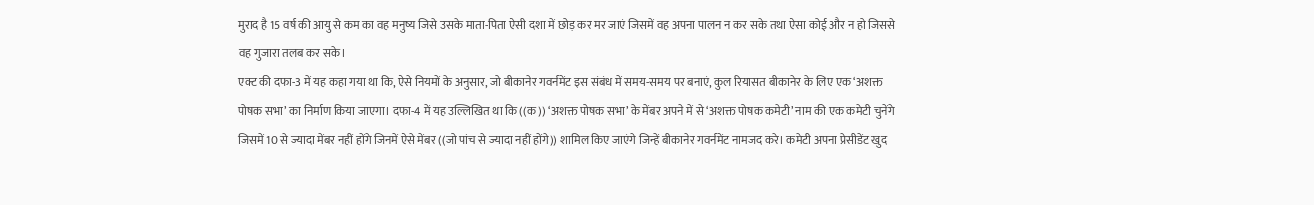मुराद है 15 वर्ष की आयु से कम का वह मनुष्य जिसे उसके माता-पिता ऐसी दशा में छोड़ कर मर जाएं जिसमें वह अपना पालन न कर सके तथा ऐसा कोई और न हो जिससे वह गुजारा तलब कर सके।
एक्ट की दफा-3 में यह कहा गया था कि, ऐसे नियमों के अनुसार, जो बीकानेर गवर्नमेंट इस संबंध में समय-समय पर बनाएं, कुल रियासत बीकानेर के लिए एक ‘अशक्त पोषक सभा’ का निर्माण किया जाएगा। दफा-4 में यह उल्लिखित था कि ((क)) ‘अशक्त पोषक सभा’ के मेंबर अपने में से ‘अशक्त पोषक कमेटी’ नाम की एक कमेटी चुनेंगे जिसमें 10 से ज्यादा मेंबर नहीं होंगे जिनमें ऐसे मेंबर ((जो पांच से ज्यादा नहीं होंगे)) शामिल किए जाएंगे जिन्हें बीकानेर गवर्नमेंट नामजद करे। कमेटी अपना प्रेसीडेंट खुद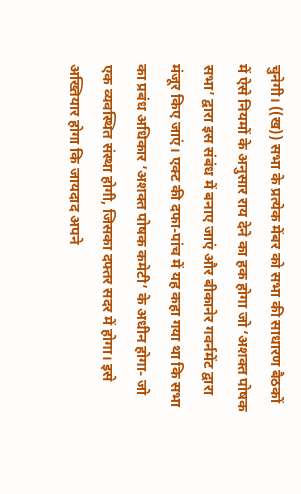चुनेगी। ((ख)) सभा के प्रत्येक मेंबर को सभा की साधारण बैठकों में ऐसे नियमों के अनुसार राय देने का हक होगा जो ‘अशक्त पोषक सभा’ द्वारा इस संबंध में बनाए जाएं और बीकानेर गवर्नमेंट द्वारा मंजूर किए जाएं। एक्ट की दफा-पांच में यह कहा गया था कि सभा का प्रबंध अधिकार ‘अशक्त पोषक कमेटी’ के अधीन होगा- जो एक व्यवस्थित संस्था होगी, जिसका दफ्तर सदर में होगा। इसे अख्तियार होगा कि जायदाद अपने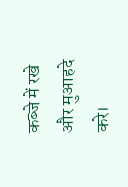कब्जे में रखे और मुआहदे करे।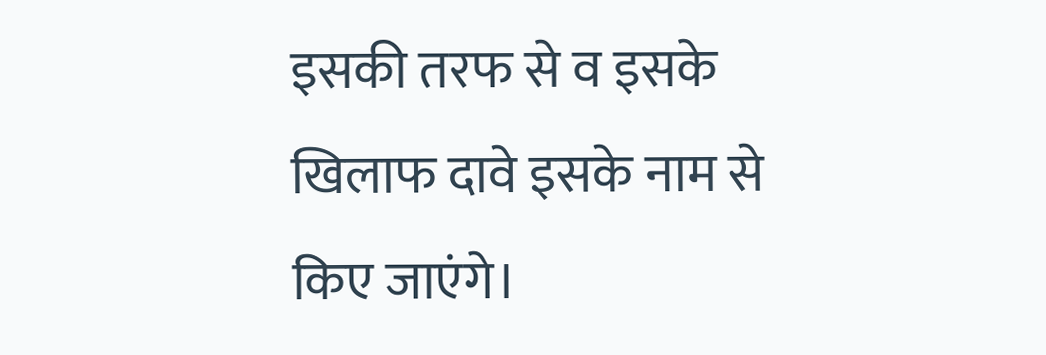इसकी तरफ से व इसके खिलाफ दावे इसके नाम से किए जाएंगे।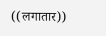((लगातार))